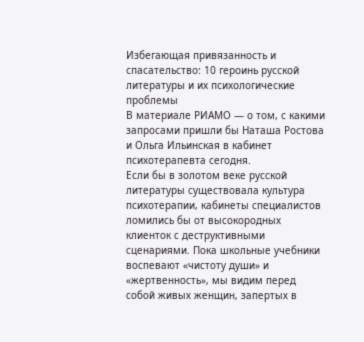Избегающая привязанность и спасательство: 10 героинь русской литературы и их психологические проблемы
В материале РИАМО — о том, с какими запросами пришли бы Наташа Ростова и Ольга Ильинская в кабинет психотерапевта сегодня.
Если бы в золотом веке русской литературы существовала культура психотерапии, кабинеты специалистов ломились бы от высокородных клиенток с деструктивными сценариями. Пока школьные учебники воспевают «чистоту души» и «жертвенность», мы видим перед собой живых женщин, запертых в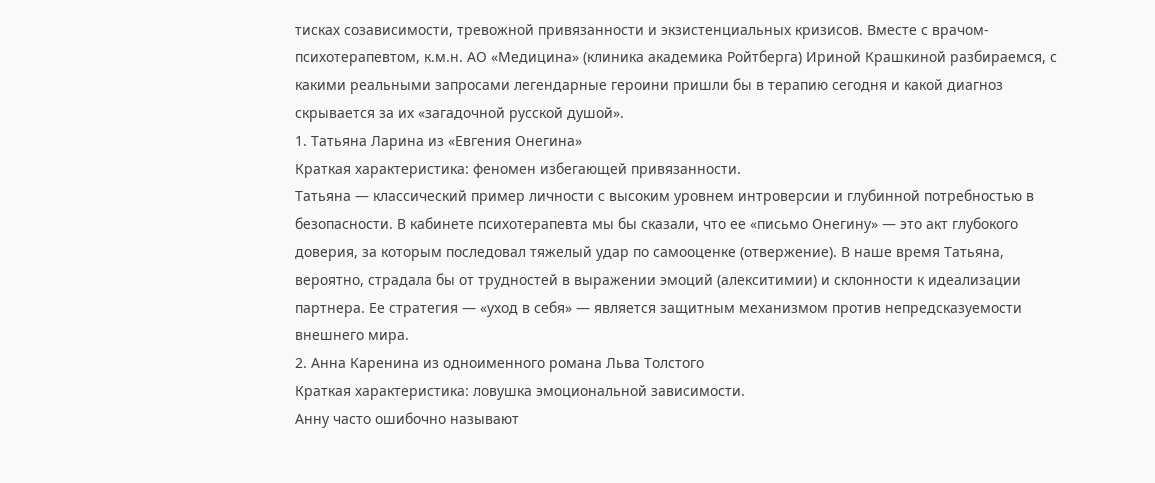тисках созависимости, тревожной привязанности и экзистенциальных кризисов. Вместе с врачом-психотерапевтом, к.м.н. АО «Медицина» (клиника академика Ройтберга) Ириной Крашкиной разбираемся, с какими реальными запросами легендарные героини пришли бы в терапию сегодня и какой диагноз скрывается за их «загадочной русской душой».
1. Татьяна Ларина из «Евгения Онегина»
Краткая характеристика: феномен избегающей привязанности.
Татьяна — классический пример личности с высоким уровнем интроверсии и глубинной потребностью в безопасности. В кабинете психотерапевта мы бы сказали, что ее «письмо Онегину» — это акт глубокого доверия, за которым последовал тяжелый удар по самооценке (отвержение). В наше время Татьяна, вероятно, страдала бы от трудностей в выражении эмоций (алекситимии) и склонности к идеализации партнера. Ее стратегия — «уход в себя» — является защитным механизмом против непредсказуемости внешнего мира.
2. Анна Каренина из одноименного романа Льва Толстого
Краткая характеристика: ловушка эмоциональной зависимости.
Анну часто ошибочно называют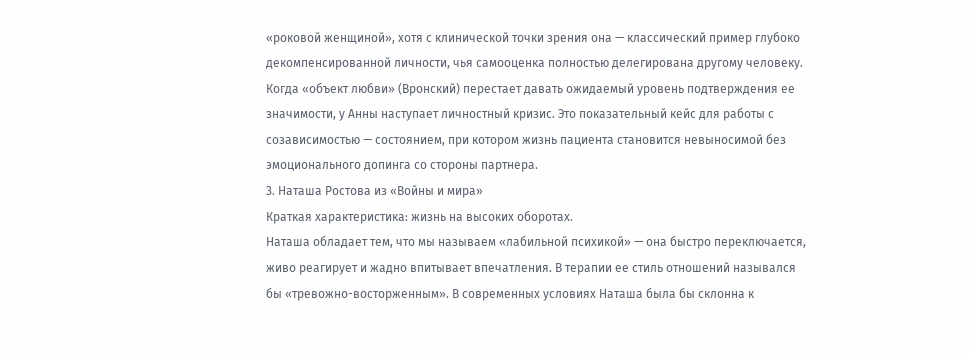«роковой женщиной», хотя с клинической точки зрения она — классический пример глубоко декомпенсированной личности, чья самооценка полностью делегирована другому человеку. Когда «объект любви» (Вронский) перестает давать ожидаемый уровень подтверждения ее значимости, у Анны наступает личностный кризис. Это показательный кейс для работы с созависимостью — состоянием, при котором жизнь пациента становится невыносимой без эмоционального допинга со стороны партнера.
3. Наташа Ростова из «Войны и мира»
Краткая характеристика: жизнь на высоких оборотах.
Наташа обладает тем, что мы называем «лабильной психикой» — она быстро переключается, живо реагирует и жадно впитывает впечатления. В терапии ее стиль отношений назывался бы «тревожно-восторженным». В современных условиях Наташа была бы склонна к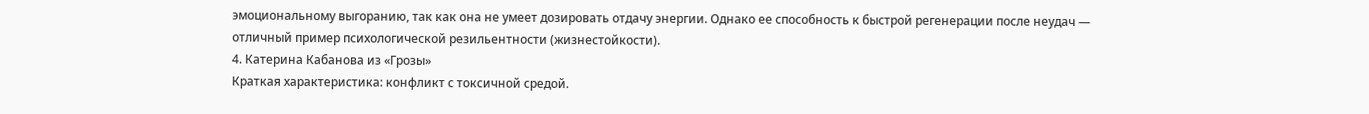эмоциональному выгоранию, так как она не умеет дозировать отдачу энергии. Однако ее способность к быстрой регенерации после неудач — отличный пример психологической резильентности (жизнестойкости).
4. Катерина Кабанова из «Грозы»
Краткая характеристика: конфликт с токсичной средой.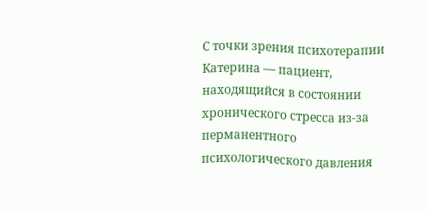С точки зрения психотерапии Катерина — пациент, находящийся в состоянии хронического стресса из-за перманентного психологического давления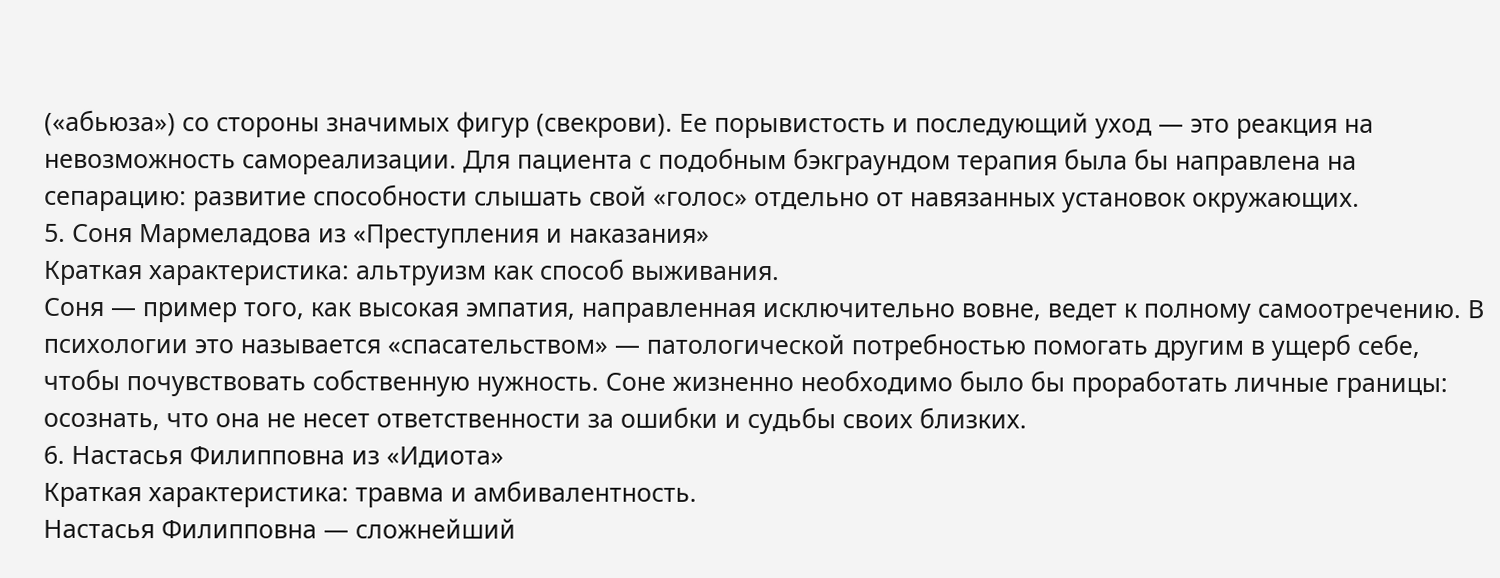(«абьюза») со стороны значимых фигур (свекрови). Ее порывистость и последующий уход — это реакция на невозможность самореализации. Для пациента с подобным бэкграундом терапия была бы направлена на сепарацию: развитие способности слышать свой «голос» отдельно от навязанных установок окружающих.
5. Соня Мармеладова из «Преступления и наказания»
Краткая характеристика: альтруизм как способ выживания.
Соня — пример того, как высокая эмпатия, направленная исключительно вовне, ведет к полному самоотречению. В психологии это называется «спасательством» — патологической потребностью помогать другим в ущерб себе, чтобы почувствовать собственную нужность. Соне жизненно необходимо было бы проработать личные границы: осознать, что она не несет ответственности за ошибки и судьбы своих близких.
6. Настасья Филипповна из «Идиота»
Краткая характеристика: травма и амбивалентность.
Настасья Филипповна — сложнейший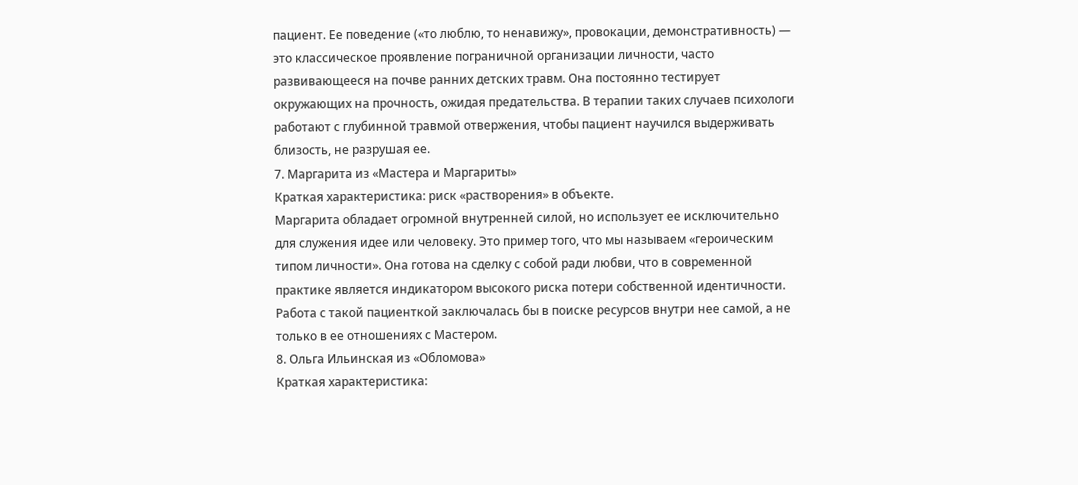пациент. Ее поведение («то люблю, то ненавижу», провокации, демонстративность) — это классическое проявление пограничной организации личности, часто развивающееся на почве ранних детских травм. Она постоянно тестирует окружающих на прочность, ожидая предательства. В терапии таких случаев психологи работают с глубинной травмой отвержения, чтобы пациент научился выдерживать близость, не разрушая ее.
7. Маргарита из «Мастера и Маргариты»
Краткая характеристика: риск «растворения» в объекте.
Маргарита обладает огромной внутренней силой, но использует ее исключительно для служения идее или человеку. Это пример того, что мы называем «героическим типом личности». Она готова на сделку с собой ради любви, что в современной практике является индикатором высокого риска потери собственной идентичности. Работа с такой пациенткой заключалась бы в поиске ресурсов внутри нее самой, а не только в ее отношениях с Мастером.
8. Ольга Ильинская из «Обломова»
Краткая характеристика: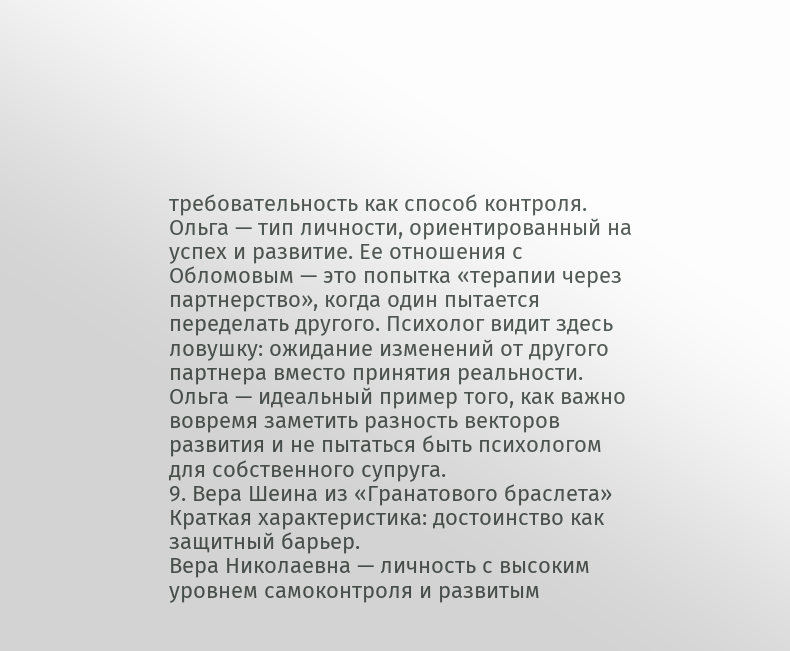требовательность как способ контроля.
Ольга — тип личности, ориентированный на успех и развитие. Ее отношения с Обломовым — это попытка «терапии через партнерство», когда один пытается переделать другого. Психолог видит здесь ловушку: ожидание изменений от другого партнера вместо принятия реальности. Ольга — идеальный пример того, как важно вовремя заметить разность векторов развития и не пытаться быть психологом для собственного супруга.
9. Вера Шеина из «Гранатового браслета»
Краткая характеристика: достоинство как защитный барьер.
Вера Николаевна — личность с высоким уровнем самоконтроля и развитым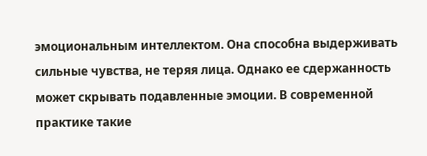эмоциональным интеллектом. Она способна выдерживать сильные чувства, не теряя лица. Однако ее сдержанность может скрывать подавленные эмоции. В современной практике такие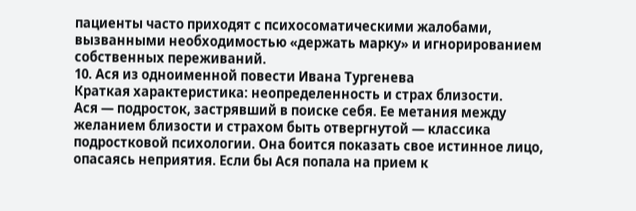пациенты часто приходят с психосоматическими жалобами, вызванными необходимостью «держать марку» и игнорированием собственных переживаний.
10. Ася из одноименной повести Ивана Тургенева
Краткая характеристика: неопределенность и страх близости.
Ася — подросток, застрявший в поиске себя. Ее метания между желанием близости и страхом быть отвергнутой — классика подростковой психологии. Она боится показать свое истинное лицо, опасаясь неприятия. Если бы Ася попала на прием к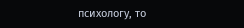психологу, то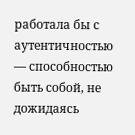работала бы с аутентичностью — способностью быть собой, не дожидаясь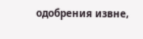одобрения извне,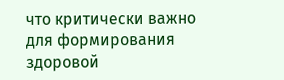что критически важно для формирования здоровой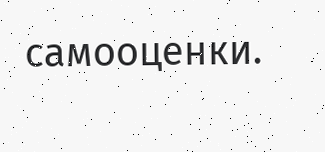самооценки.